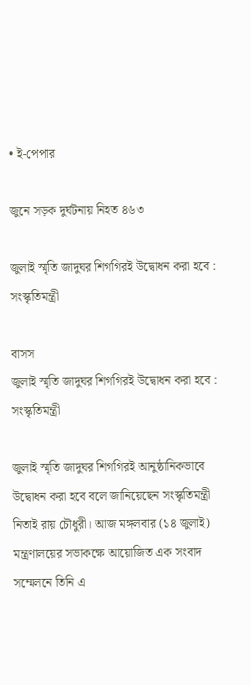• ই-পেপার

জুনে সড়ক দুর্ঘটনায় নিহত ৪৬৩

জুলাই স্মৃতি জাদুঘর শিগগিরই উদ্বোধন করা হবে : সংস্কৃতিমন্ত্রী

বাসস
জুলাই স্মৃতি জাদুঘর শিগগিরই উদ্বোধন করা হবে : সংস্কৃতিমন্ত্রী

জুলাই স্মৃতি জাদুঘর শিগগিরই আনুষ্ঠানিকভাবে উদ্বোধন করা হবে বলে জানিয়েছেন সংস্কৃতিমন্ত্রী নিতাই রায় চৌধুরী। আজ মঙ্গলবার (১৪ জুলাই) মন্ত্রণালয়ের সভাকক্ষে আয়োজিত এক সংবাদ সম্মেলনে তিনি এ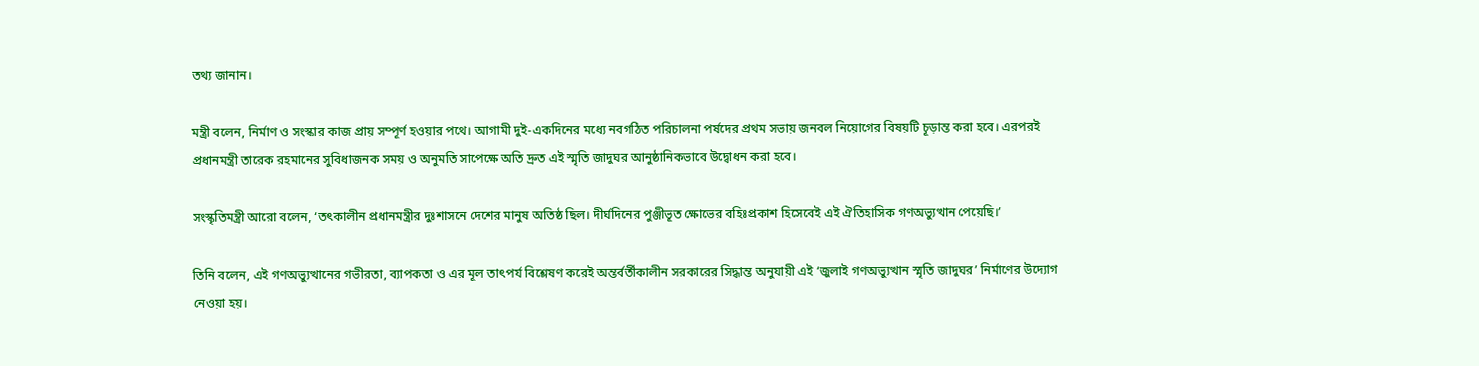তথ্য জানান।

মন্ত্রী বলেন, নির্মাণ ও সংস্কার কাজ প্রায় সম্পূর্ণ হওয়ার পথে। আগামী দুই-একদিনের মধ্যে নবগঠিত পরিচালনা পর্ষদের প্রথম সভায় জনবল নিয়োগের বিষয়টি চূড়ান্ত করা হবে। এরপরই  প্রধানমন্ত্রী তারেক রহমানের সুবিধাজনক সময় ও অনুমতি সাপেক্ষে অতি দ্রুত এই স্মৃতি জাদুঘর আনুষ্ঠানিকভাবে উদ্বোধন করা হবে।

সংস্কৃতিমন্ত্রী আরো বলেন, ‘তৎকালীন প্রধানমন্ত্রীর দুঃশাসনে দেশের মানুষ অতিষ্ঠ ছিল। দীর্ঘদিনের পুঞ্জীভূত ক্ষোভের বহিঃপ্রকাশ হিসেবেই এই ঐতিহাসিক গণঅভ্যুত্থান পেয়েছি।’

তিনি বলেন, এই গণঅভ্যুত্থানের গভীরতা, ব্যাপকতা ও এর মূল তাৎপর্য বিশ্লেষণ করেই অন্তর্বর্তীকালীন সরকারের সিদ্ধান্ত অনুযায়ী এই ‘জুলাই গণঅভ্যুত্থান স্মৃতি জাদুঘর’ নির্মাণের উদ্যোগ নেওয়া হয়।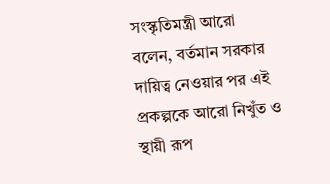সংস্কৃতিমন্ত্রী আরো বলেন, বর্তমান সরকার দায়িত্ব নেওয়ার পর এই প্রকল্পকে আরো নিখুঁত ও স্থায়ী রূপ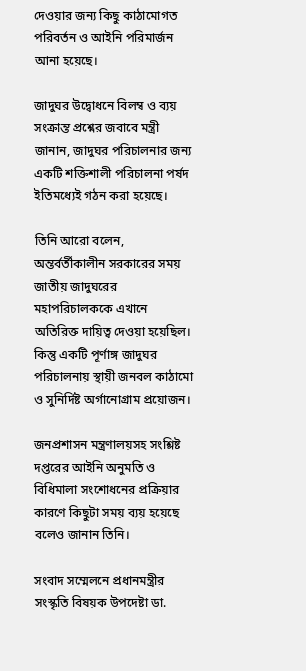দেওয়ার জন্য কিছু কাঠামোগত পরিবর্তন ও আইনি পরিমার্জন আনা হয়েছে।

জাদুঘর উদ্বোধনে বিলম্ব ও ব্যয় সংক্রান্ত প্রশ্নের জবাবে মন্ত্রী জানান, জাদুঘর পরিচালনার জন্য একটি শক্তিশালী পরিচালনা পর্ষদ ইতিমধ্যেই গঠন করা হয়েছে।

তিনি আরো বলেন, অন্তর্বর্তীকালীন সরকারের সময় জাতীয় জাদুঘরের মহাপরিচালককে এখানে অতিরিক্ত দায়িত্ব দেওয়া হয়েছিল। কিন্তু একটি পূর্ণাঙ্গ জাদুঘর পরিচালনায় স্থায়ী জনবল কাঠামো ও সুনির্দিষ্ট অর্গানোগ্রাম প্রয়োজন।

জনপ্রশাসন মন্ত্রণালয়সহ সংশ্লিষ্ট দপ্তরের আইনি অনুমতি ও বিধিমালা সংশোধনের প্রক্রিয়ার কারণে কিছুটা সময় ব্যয় হয়েছে বলেও জানান তিনি।

সংবাদ সম্মেলনে প্রধানমন্ত্রীর সংস্কৃতি বিষয়ক উপদেষ্টা ডা.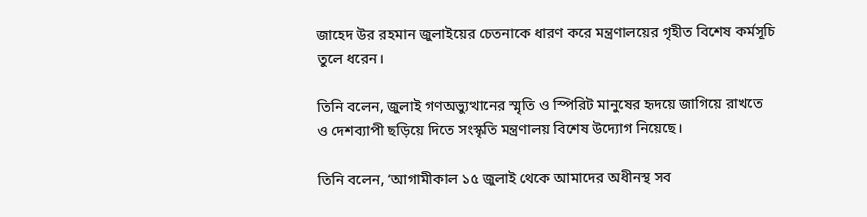জাহেদ উর রহমান জুলাইয়ের চেতনাকে ধারণ করে মন্ত্রণালয়ের গৃহীত বিশেষ কর্মসূচি তুলে ধরেন।

তিনি বলেন, জুলাই গণঅভ্যুত্থানের স্মৃতি ও স্পিরিট মানুষের হৃদয়ে জাগিয়ে রাখতে ও দেশব্যাপী ছড়িয়ে দিতে সংস্কৃতি মন্ত্রণালয় বিশেষ উদ্যোগ নিয়েছে।

তিনি বলেন, ‘আগামীকাল ১৫ জুলাই থেকে আমাদের অধীনস্থ সব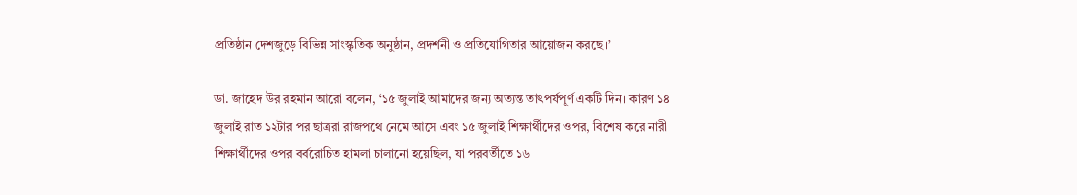প্রতিষ্ঠান দেশজুড়ে বিভিন্ন সাংস্কৃতিক অনুষ্ঠান, প্রদর্শনী ও প্রতিযোগিতার আয়োজন করছে।’

ডা. জাহেদ উর রহমান আরো বলেন, ‘১৫ জুলাই আমাদের জন্য অত্যন্ত তাৎপর্যপূর্ণ একটি দিন। কারণ ১৪ জুলাই রাত ১২টার পর ছাত্ররা রাজপথে নেমে আসে এবং ১৫ জুলাই শিক্ষার্থীদের ওপর, বিশেষ করে নারী শিক্ষার্থীদের ওপর বর্বরোচিত হামলা চালানো হয়েছিল, যা পরবর্তীতে ১৬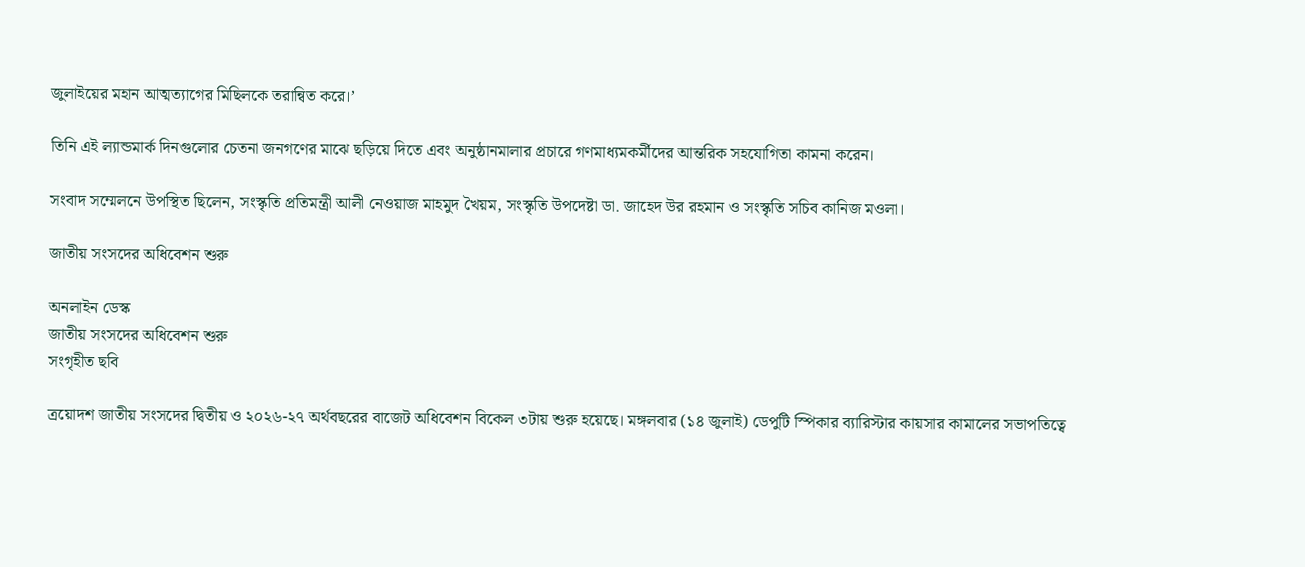জুলাইয়ের মহান আত্মত্যাগের মিছিলকে তরান্বিত করে।’

তিনি এই ল্যান্ডমার্ক দিনগুলোর চেতনা জনগণের মাঝে ছড়িয়ে দিতে এবং অনুষ্ঠানমালার প্রচারে গণমাধ্যমকর্মীদের আন্তরিক সহযোগিতা কামনা করেন।

সংবাদ সম্মেলনে উপস্থিত ছিলেন, সংস্কৃতি প্রতিমন্ত্রী আলী নেওয়াজ মাহমুদ খৈয়ম, সংস্কৃতি উপদেষ্টা ডা. জাহেদ উর রহমান ও সংস্কৃতি সচিব কানিজ মওলা।

জাতীয় সংসদের অধিবেশন শুরু

অনলাইন ডেস্ক
জাতীয় সংসদের অধিবেশন শুরু
সংগৃহীত ছবি

ত্রয়োদশ জাতীয় সংসদের দ্বিতীয় ও ২০২৬-২৭ অর্থবছরের বাজেট অধিবেশন বিকেল ৩টায় শুরু হয়েছে। মঙ্গলবার (১৪ জুলাই) ডেপুটি স্পিকার ব্যারিস্টার কায়সার কামালের সভাপতিত্বে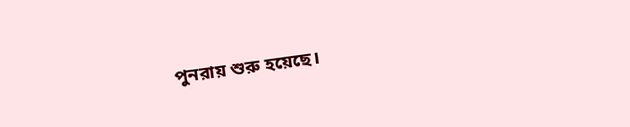পুনরায় শুরু হয়েছে।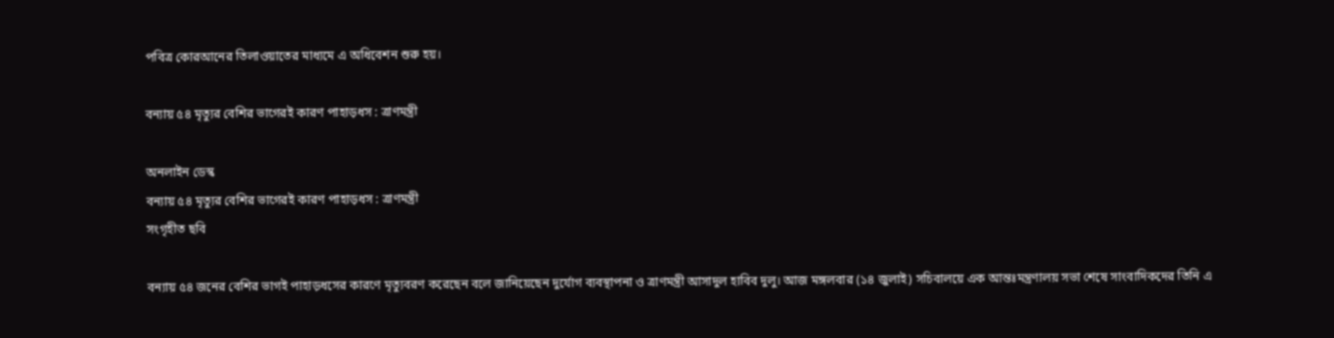পবিত্র কোরআনের তিলাওয়াতের মাধ্যমে এ অধিবেশন শুরু হয়।

বন্যায় ৫৪ মৃত্যুর বেশির ভাগেরই কারণ পাহাড়ধস : ত্রাণমন্ত্রী

অনলাইন ডেস্ক
বন্যায় ৫৪ মৃত্যুর বেশির ভাগেরই কারণ পাহাড়ধস : ত্রাণমন্ত্রী
সংগৃহীত ছবি

বন্যায় ৫৪ জনের বেশির ভাগই পাহাড়ধসের কারণে মৃত্যুবরণ করেছেন বলে জানিয়েছেন দুর্যোগ ব্যবস্থাপনা ও ত্রাণমন্ত্রী আসাদুল হাবিব দুলু। আজ মঙ্গলবার (১৪ জুলাই) সচিবালয়ে এক আন্তঃমন্ত্রণালয় সভা শেষে সাংবাদিকদের তিনি এ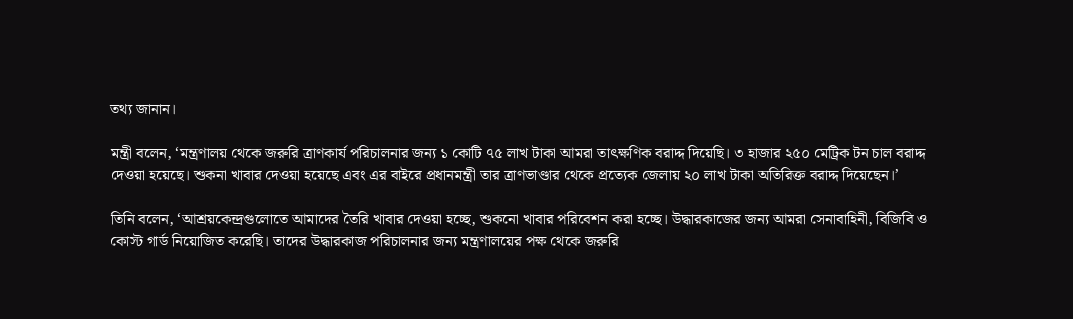তথ্য জানান।

মন্ত্রী বলেন, ‘মন্ত্রণালয় থেকে জরুরি ত্রাণকার্য পরিচালনার জন্য ১ কোটি ৭৫ লাখ টাকা আমরা তাৎক্ষণিক বরাদ্দ দিয়েছি। ৩ হাজার ২৫০ মেট্রিক টন চাল বরাদ্দ দেওয়া হয়েছে। শুকনা খাবার দেওয়া হয়েছে এবং এর বাইরে প্রধানমন্ত্রী তার ত্রাণভাণ্ডার থেকে প্রত্যেক জেলায় ২০ লাখ টাকা অতিরিক্ত বরাদ্দ দিয়েছেন।’

তিনি বলেন, ‘আশ্রয়কেন্দ্রগুলোতে আমাদের তৈরি খাবার দেওয়া হচ্ছে, শুকনো খাবার পরিবেশন করা হচ্ছে। উদ্ধারকাজের জন্য আমরা সেনাবাহিনী, বিজিবি ও কোস্ট গার্ড নিয়োজিত করেছি। তাদের উদ্ধারকাজ পরিচালনার জন্য মন্ত্রণালয়ের পক্ষ থেকে জরুরি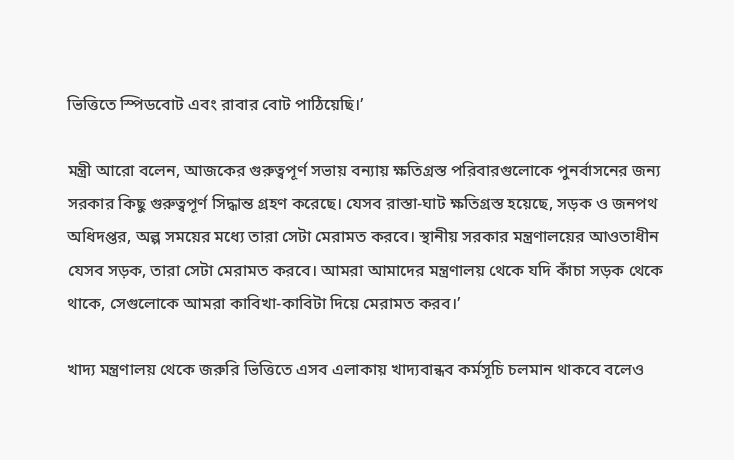ভিত্তিতে স্পিডবোট এবং রাবার বোট পাঠিয়েছি।’

মন্ত্রী আরো বলেন, আজকের গুরুত্বপূর্ণ সভায় বন্যায় ক্ষতিগ্রস্ত পরিবারগুলোকে পুনর্বাসনের জন্য সরকার কিছু গুরুত্বপূর্ণ সিদ্ধান্ত গ্রহণ করেছে। যেসব রাস্তা-ঘাট ক্ষতিগ্রস্ত হয়েছে, সড়ক ও জনপথ অধিদপ্তর, অল্প সময়ের মধ্যে তারা সেটা মেরামত করবে। স্থানীয় সরকার মন্ত্রণালয়ের আওতাধীন যেসব সড়ক, তারা সেটা মেরামত করবে। আমরা আমাদের মন্ত্রণালয় থেকে যদি কাঁচা সড়ক থেকে থাকে, সেগুলোকে আমরা কাবিখা-কাবিটা দিয়ে মেরামত করব।’

খাদ্য মন্ত্রণালয় থেকে জরুরি ভিত্তিতে এসব এলাকায় খাদ্যবান্ধব কর্মসূচি চলমান থাকবে বলেও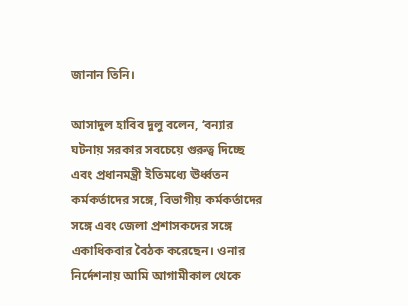জানান তিনি।

আসাদুল হাবিব দুলু বলেন, ‘বন্যার ঘটনায় সরকার সবচেয়ে গুরুত্ব দিচ্ছে এবং প্রধানমন্ত্রী ইতিমধ্যে ঊর্ধ্বতন কর্মকর্তাদের সঙ্গে, বিভাগীয় কর্মকর্তাদের সঙ্গে এবং জেলা প্রশাসকদের সঙ্গে একাধিকবার বৈঠক করেছেন। ওনার নির্দেশনায় আমি আগামীকাল থেকে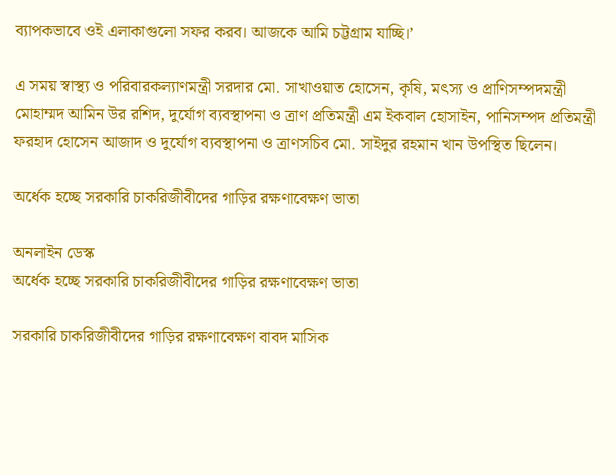ব্যাপকভাবে ওই এলাকাগুলো সফর করব। আজকে আমি চট্টগ্রাম যাচ্ছি।’

এ সময় স্বাস্থ্য ও পরিবারকল্যাণমন্ত্রী সরদার মো. সাখাওয়াত হোসেন, কৃষি, মৎস্য ও প্রাণিসম্পদমন্ত্রী মোহাম্মদ আমিন উর রশিদ, দুর্যোগ ব্যবস্থাপনা ও ত্রাণ প্রতিমন্ত্রী এম ইকবাল হোসাইন, পানিসম্পদ প্রতিমন্ত্রী ফরহাদ হোসেন আজাদ ও দুর্যোগ ব্যবস্থাপনা ও ত্রাণসচিব মো. সাইদুর রহমান খান উপস্থিত ছিলেন।

অর্ধেক হচ্ছে সরকারি চাকরিজীবীদের গাড়ির রক্ষণাবেক্ষণ ভাতা

অনলাইন ডেস্ক
অর্ধেক হচ্ছে সরকারি চাকরিজীবীদের গাড়ির রক্ষণাবেক্ষণ ভাতা

সরকারি চাকরিজীবীদের গাড়ির রক্ষণাবেক্ষণ বাবদ মাসিক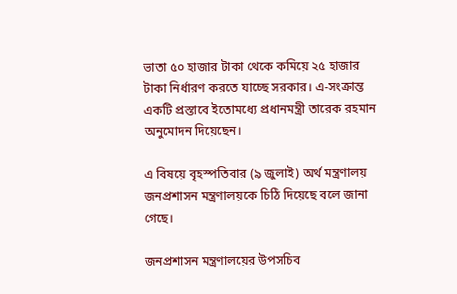ভাতা ৫০ হাজার টাকা থেকে কমিয়ে ২৫ হাজার টাকা নির্ধারণ করতে যাচ্ছে সরকার। এ-সংক্রান্ত একটি প্রস্তাবে ইতোমধ্যে প্রধানমন্ত্রী তারেক রহমান অনুমোদন দিয়েছেন।

এ বিষয়ে বৃহস্পতিবার (৯ জুলাই) অর্থ মন্ত্রণালয় জনপ্রশাসন মন্ত্রণালয়কে চিঠি দিয়েছে বলে জানা গেছে।

জনপ্রশাসন মন্ত্রণালয়ের উপসচিব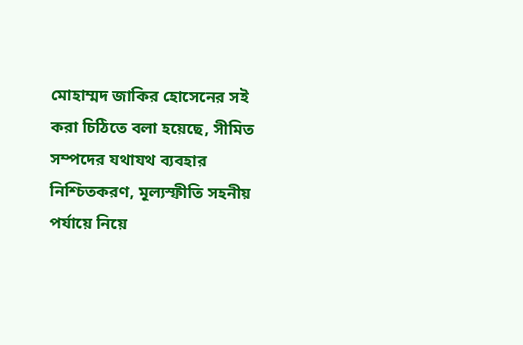মোহাম্মদ জাকির হোসেনের সই করা চিঠিতে বলা হয়েছে, সীমিত সম্পদের যথাযথ ব্যবহার নিশ্চিতকরণ, মূল্যস্ফীতি সহনীয় পর্যায়ে নিয়ে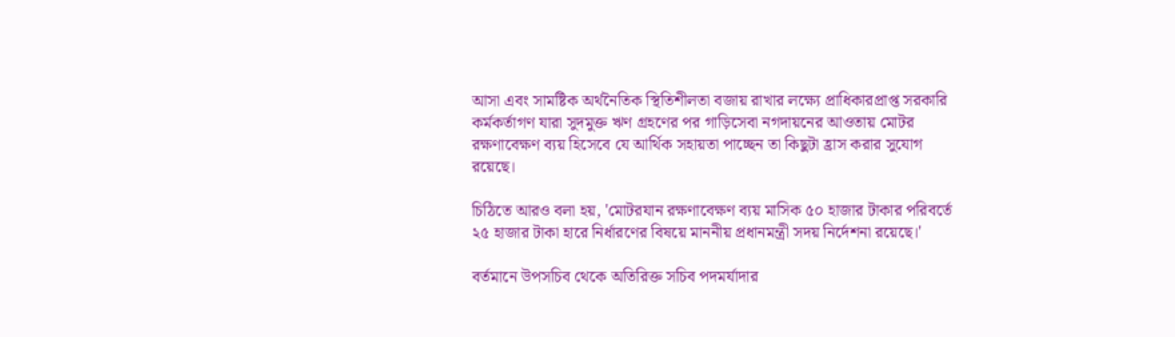আসা এবং সামষ্টিক অর্থনৈতিক স্থিতিশীলতা বজায় রাখার লক্ষ্যে প্রাধিকারপ্রাপ্ত সরকারি কর্মকর্তাগণ যারা সুদমুক্ত ঋণ গ্রহণের পর গাড়িসেবা নগদায়নের আওতায় মোটর রক্ষণাবেক্ষণ ব্যয় হিসেবে যে আর্থিক সহায়তা পাচ্ছেন তা কিছুটা হ্রাস করার সুযোগ রয়েছে।

চিঠিতে আরও বলা হয়, 'মোটরযান রক্ষণাবেক্ষণ ব্যয় মাসিক ৫০ হাজার টাকার পরিবর্তে ২৫ হাজার টাকা হারে নির্ধারণের বিষয়ে মাননীয় প্রধানমন্ত্রী সদয় নির্দেশনা রয়েছে।'

বর্তমানে উপসচিব থেকে অতিরিক্ত সচিব পদমর্যাদার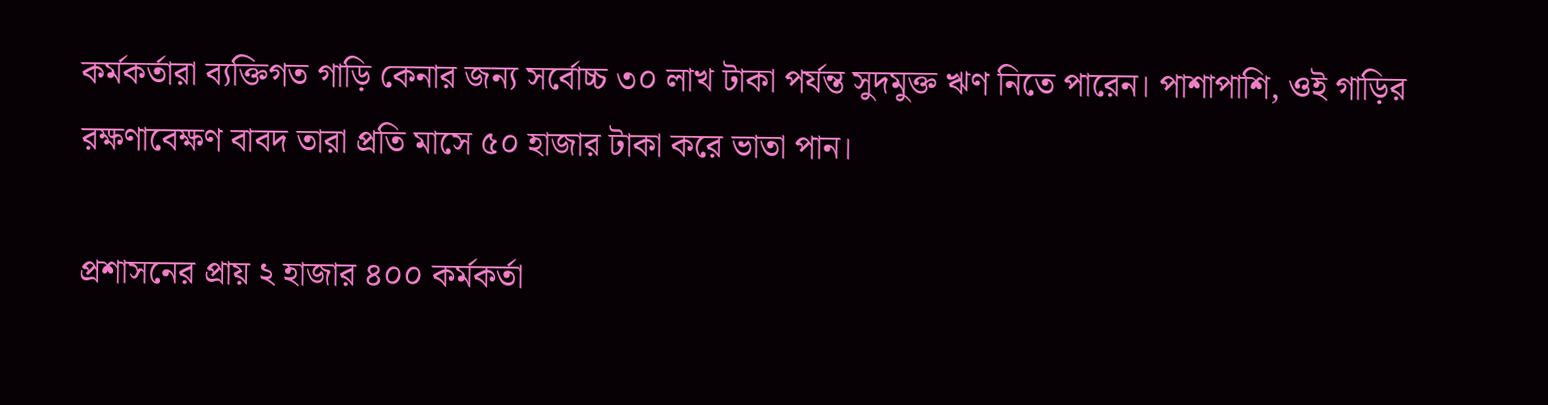কর্মকর্তারা ব্যক্তিগত গাড়ি কেনার জন্য সর্বোচ্চ ৩০ লাখ টাকা পর্যন্ত সুদমুক্ত ঋণ নিতে পারেন। পাশাপাশি, ওই গাড়ির রক্ষণাবেক্ষণ বাবদ তারা প্রতি মাসে ৫০ হাজার টাকা করে ভাতা পান।

প্রশাসনের প্রায় ২ হাজার ৪০০ কর্মকর্তা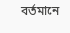বর্তমানে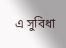এ সুবিধা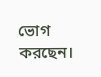ভোগ করছেন।